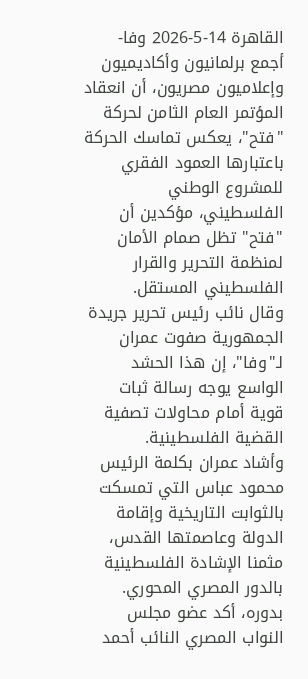القاهرة 14-5-2026 وفا- أجمع برلمانيون وأكاديميون وإعلاميون مصريون، أن انعقاد المؤتمر العام الثامن لحركة "فتح"، يعكس تماسك الحركة باعتبارها العمود الفقري للمشروع الوطني الفلسطيني، مؤكدين أن "فتح" تظل صمام الأمان لمنظمة التحرير والقرار الفلسطيني المستقل.
وقال نائب رئيس تحرير جريدة الجمهورية صفوت عمران لـ"وفا"، إن هذا الحشد الواسع يوجه رسالة ثبات قوية أمام محاولات تصفية القضية الفلسطينية.
وأشاد عمران بكلمة الرئيس محمود عباس التي تمسكت بالثوابت التاريخية وإقامة الدولة وعاصمتها القدس، مثمنا الإشادة الفلسطينية بالدور المصري المحوري.
بدوره، أكد عضو مجلس النواب المصري النائب أحمد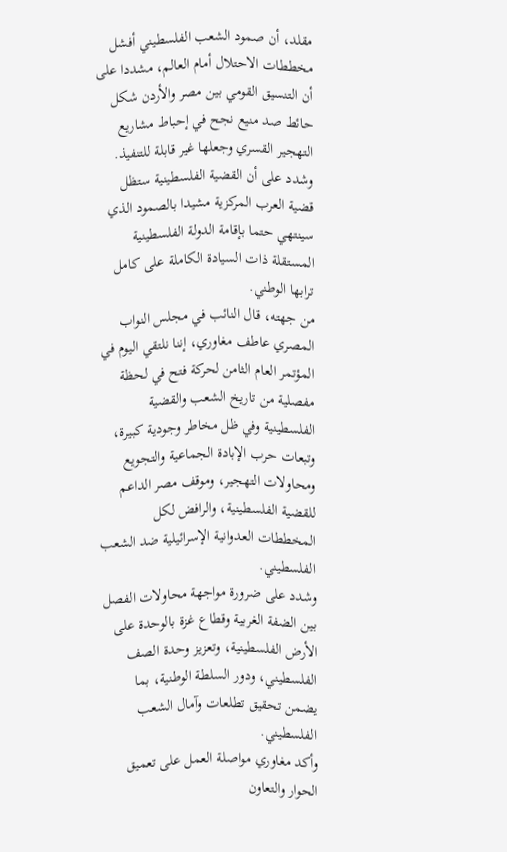مقلد، أن صمود الشعب الفلسطيني أفشل مخططات الاحتلال أمام العالم، مشددا على أن التنسيق القومي بين مصر والأردن شكل حائط صد منيع نجح في إحباط مشاريع التهجير القسري وجعلها غير قابلة للتنفيذ.
وشدد على أن القضية الفلسطينية ستظل قضية العرب المركزية مشيدا بالصمود الذي سينتهي حتما بإقامة الدولة الفلسطينية المستقلة ذات السيادة الكاملة على كامل ترابها الوطني.
من جهته، قال النائب في مجلس النواب المصري عاطف مغاوري، إننا نلتقي اليوم في المؤتمر العام الثامن لحركة فتح في لحظة مفصلية من تاريخ الشعب والقضية الفلسطينية وفي ظل مخاطر وجودية كبيرة، وتبعات حرب الإبادة الجماعية والتجويع ومحاولات التهجير، وموقف مصر الداعم للقضية الفلسطينية، والرافض لكل المخططات العدوانية الإسرائيلية ضد الشعب الفلسطيني.
وشدد على ضرورة مواجهة محاولات الفصل بين الضفة الغربية وقطاع غزة بالوحدة على الأرض الفلسطينية، وتعزيز وحدة الصف الفلسطيني، ودور السلطة الوطنية، بما يضمن تحقيق تطلعات وآمال الشعب الفلسطيني.
وأكد مغاوري مواصلة العمل على تعميق الحوار والتعاون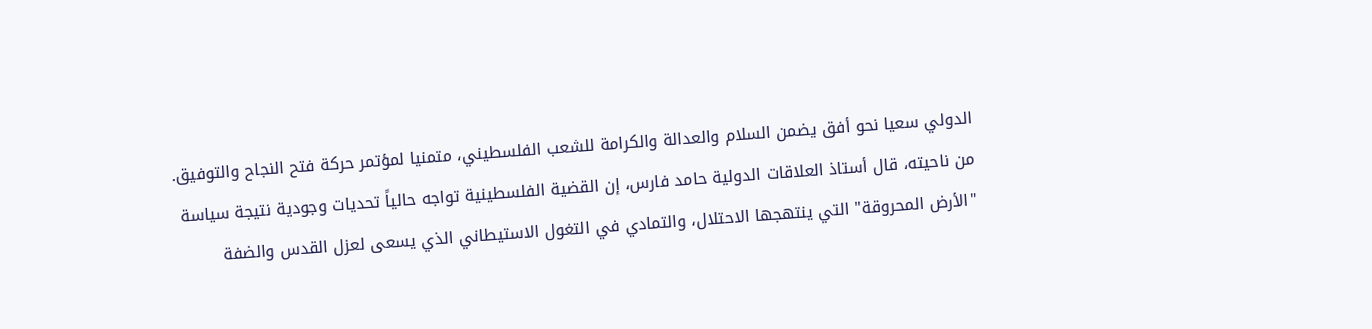الدولي سعيا نحو أفق يضمن السلام والعدالة والكرامة للشعب الفلسطيني، متمنيا لمؤتمر حركة فتح النجاح والتوفيق.
من ناحيته، قال أستاذ العلاقات الدولية حامد فارس، إن القضية الفلسطينية تواجه حالياً تحديات وجودية نتيجة سياسة "الأرض المحروقة" التي ينتهجها الاحتلال، والتمادي في التغول الاستيطاني الذي يسعى لعزل القدس والضفة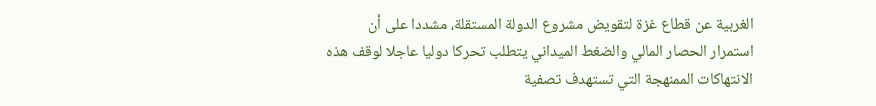الغربية عن قطاع غزة لتقويض مشروع الدولة المستقلة، مشددا على أن استمرار الحصار المالي والضغط الميداني يتطلب تحركا دوليا عاجلا لوقف هذه الانتهاكات الممنهجة التي تستهدف تصفية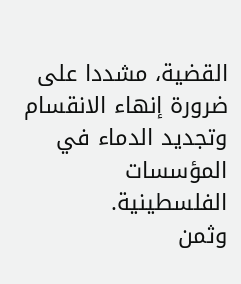القضية، مشددا على ضرورة إنهاء الانقسام وتجديد الدماء في المؤسسات الفلسطينية.
وثمن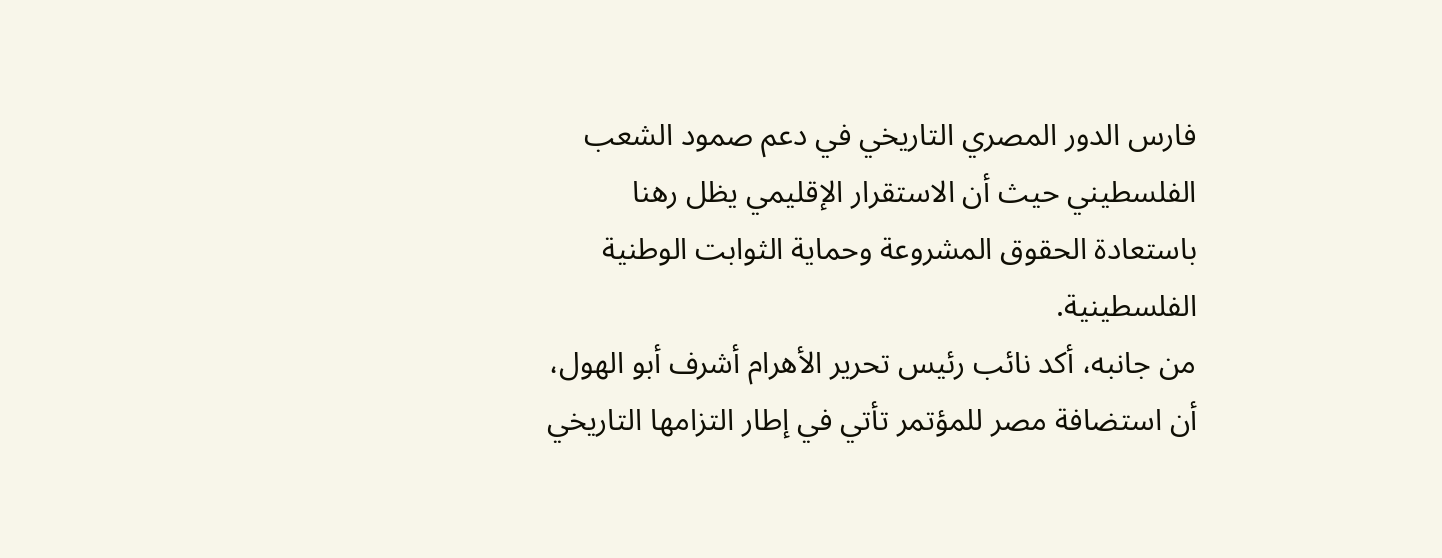فارس الدور المصري التاريخي في دعم صمود الشعب الفلسطيني حيث أن الاستقرار الإقليمي يظل رهنا باستعادة الحقوق المشروعة وحماية الثوابت الوطنية الفلسطينية.
من جانبه، أكد نائب رئيس تحرير الأهرام أشرف أبو الهول، أن استضافة مصر للمؤتمر تأتي في إطار التزامها التاريخي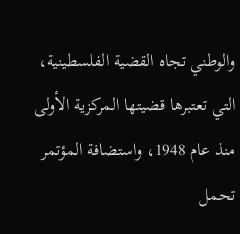والوطني تجاه القضية الفلسطينية، التي تعتبرها قضيتها المركزية الأولى منذ عام 1948، واستضافة المؤتمر تحمل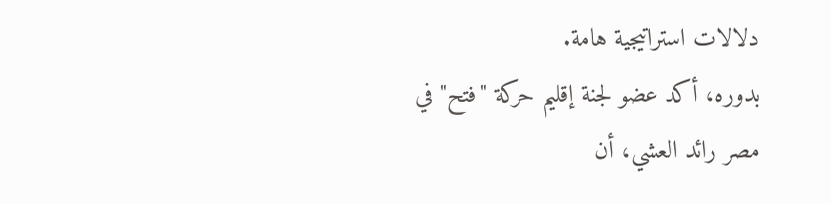دلالات استراتيجية هامة.
بدوره، أكد عضو لجنة إقليم حركة "فتح" في مصر رائد العشي، أن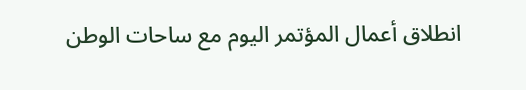انطلاق أعمال المؤتمر اليوم مع ساحات الوطن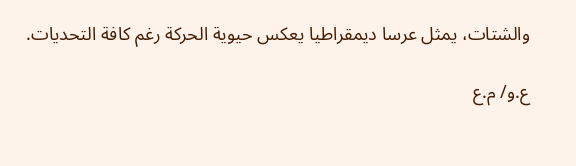والشتات، يمثل عرسا ديمقراطيا يعكس حيوية الحركة رغم كافة التحديات.

ع.و/ م.ع